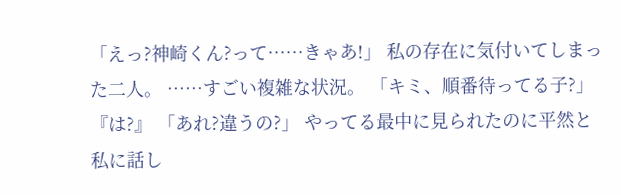「えっ?神崎くん?って……きゃあ!」 私の存在に気付いてしまった二人。 ……すごい複雑な状況。 「キミ、順番待ってる子?」 『は?』 「あれ?違うの?」 やってる最中に見られたのに平然と私に話し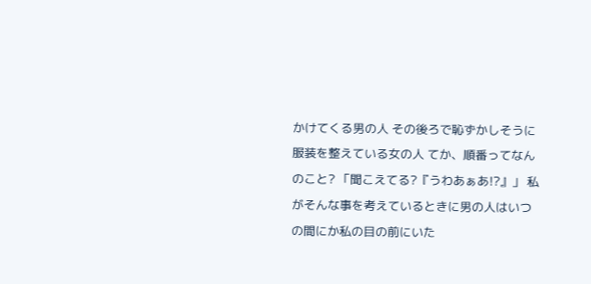かけてくる男の人 その後ろで恥ずかしそうに服装を整えている女の人 てか、順番ってなんのこと? 「聞こえてる?『うわあぁあ!?』」 私がそんな事を考えているときに男の人はいつの間にか私の目の前にいた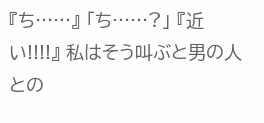『ち……』 「ち……?」 『近い!!!!』 私はそう叫ぶと男の人との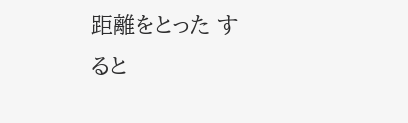距離をとった すると